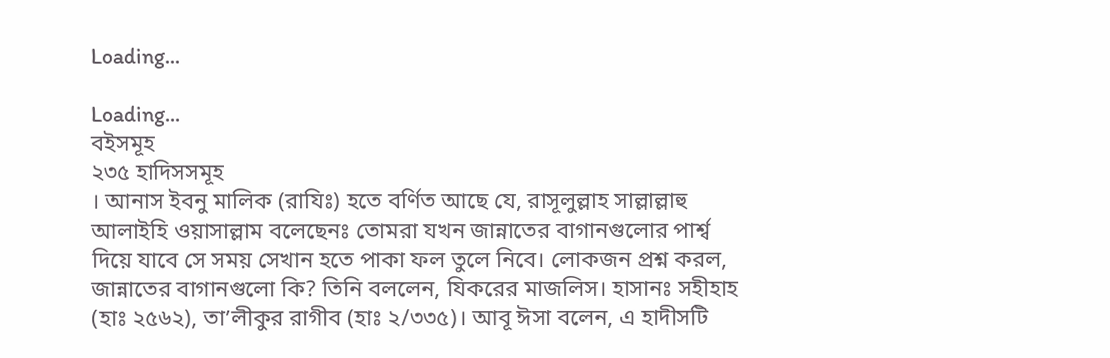Loading...

Loading...
বইসমূহ
২৩৫ হাদিসসমূহ
। আনাস ইবনু মালিক (রাযিঃ) হতে বর্ণিত আছে যে, রাসূলুল্লাহ সাল্লাল্লাহু আলাইহি ওয়াসাল্লাম বলেছেনঃ তোমরা যখন জান্নাতের বাগানগুলোর পার্শ্ব দিয়ে যাবে সে সময় সেখান হতে পাকা ফল তুলে নিবে। লোকজন প্রশ্ন করল, জান্নাতের বাগানগুলো কি? তিনি বললেন, যিকরের মাজলিস। হাসানঃ সহীহাহ (হাঃ ২৫৬২), তা’লীকুর রাগীব (হাঃ ২/৩৩৫)। আবূ ঈসা বলেন, এ হাদীসটি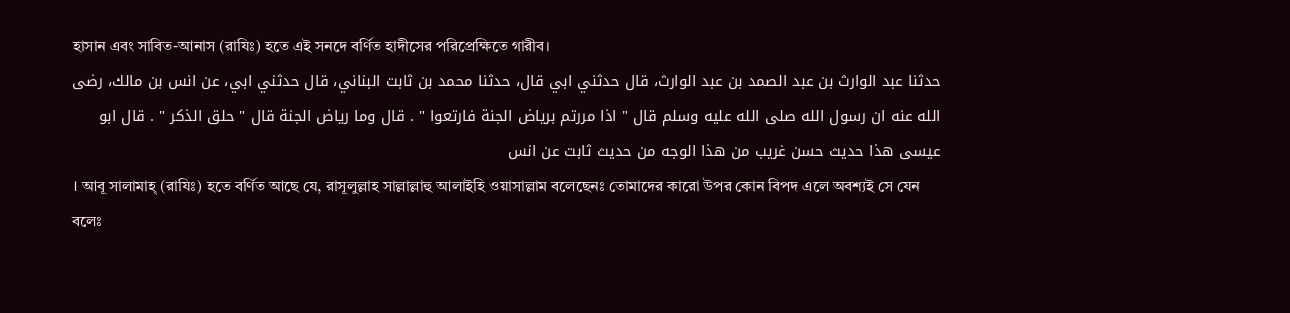হাসান এবং সাবিত-আনাস (রাযিঃ) হতে এই সনদে বর্ণিত হাদীসের পরিপ্রেক্ষিতে গারীব।
حدثنا عبد الوارث بن عبد الصمد بن عبد الوارث، قال حدثني ابي قال، حدثنا محمد بن ثابت البناني، قال حدثني ابي، عن انس بن مالك، رضى الله عنه ان رسول الله صلى الله عليه وسلم قال " اذا مررتم برياض الجنة فارتعوا " . قال وما رياض الجنة قال " حلق الذكر " . قال ابو عيسى هذا حديث حسن غريب من هذا الوجه من حديث ثابت عن انس
। আবূ সালামাহ্ (রাযিঃ) হতে বর্ণিত আছে যে, রাসূলুল্লাহ সাল্লাল্লাহু আলাইহি ওয়াসাল্লাম বলেছেনঃ তোমাদের কারো উপর কোন বিপদ এলে অবশ্যই সে যেন বলেঃ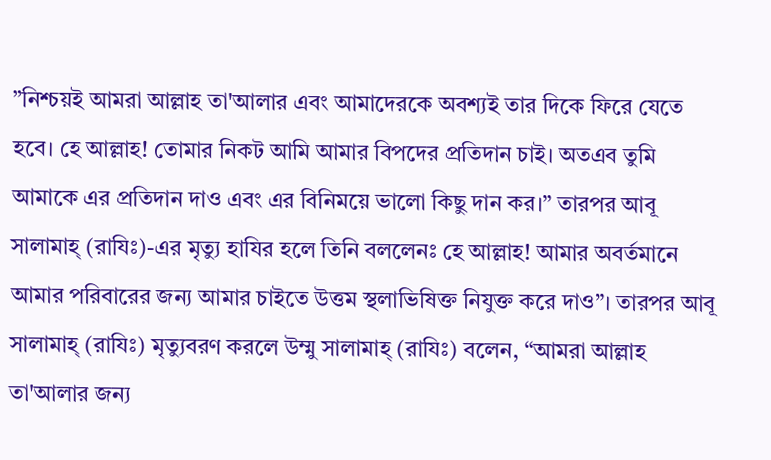”নিশ্চয়ই আমরা আল্লাহ তা'আলার এবং আমাদেরকে অবশ্যই তার দিকে ফিরে যেতে হবে। হে আল্লাহ! তোমার নিকট আমি আমার বিপদের প্রতিদান চাই। অতএব তুমি আমাকে এর প্রতিদান দাও এবং এর বিনিময়ে ভালো কিছু দান কর।” তারপর আবূ সালামাহ্ (রাযিঃ)-এর মৃত্যু হাযির হলে তিনি বললেনঃ হে আল্লাহ! আমার অবর্তমানে আমার পরিবারের জন্য আমার চাইতে উত্তম স্থলাভিষিক্ত নিযুক্ত করে দাও”। তারপর আবূ সালামাহ্ (রাযিঃ) মৃত্যুবরণ করলে উম্মু সালামাহ্ (রাযিঃ) বলেন, “আমরা আল্লাহ তা'আলার জন্য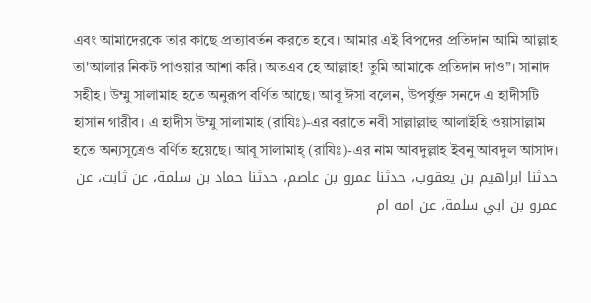এবং আমাদেরকে তার কাছে প্রত্যাবর্তন করতে হবে। আমার এই বিপদের প্রতিদান আমি আল্লাহ তা'আলার নিকট পাওয়ার আশা করি। অতএব হে আল্লাহ! তুমি আমাকে প্রতিদান দাও”। সানাদ সহীহ। উম্মু সালামাহ হতে অনুরূপ বর্ণিত আছে। আবূ ঈসা বলেন, উপর্যুক্ত সনদে এ হাদীসটি হাসান গারীব। এ হাদীস উম্মু সালামাহ (রাযিঃ)-এর বরাতে নবী সাল্লাল্লাহু আলাইহি ওয়াসাল্লাম হতে অন্যসূত্রেও বর্ণিত হয়েছে। আবূ সালামাহ্ (রাযিঃ)-এর নাম আবদুল্লাহ ইবনু আবদুল আসাদ।
حدثنا ابراهيم بن يعقوب، حدثنا عمرو بن عاصم، حدثنا حماد بن سلمة، عن ثابت، عن عمرو بن ابي سلمة، عن امه ام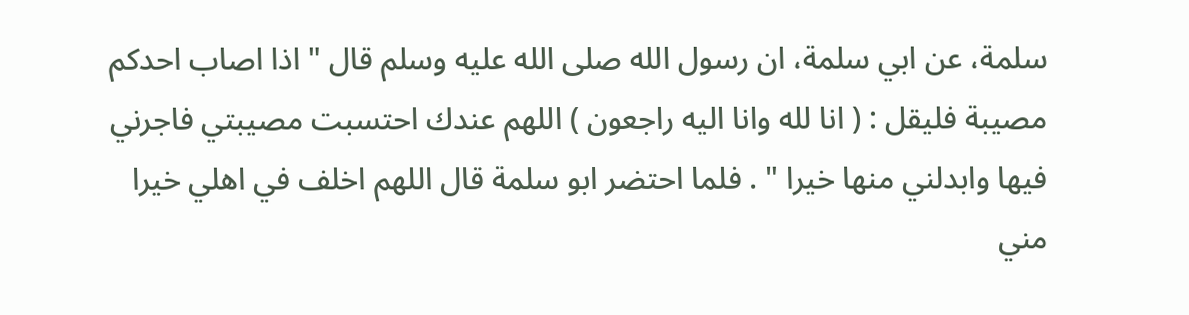سلمة، عن ابي سلمة، ان رسول الله صلى الله عليه وسلم قال " اذا اصاب احدكم مصيبة فليقل : ( انا لله وانا اليه راجعون ) اللهم عندك احتسبت مصيبتي فاجرني فيها وابدلني منها خيرا " . فلما احتضر ابو سلمة قال اللهم اخلف في اهلي خيرا مني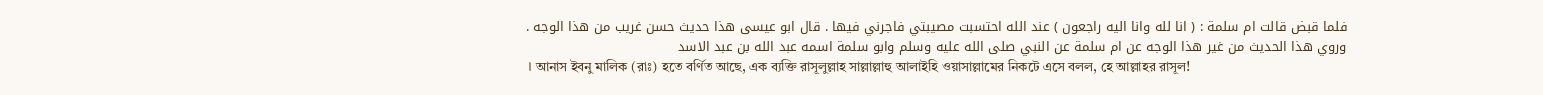فلما قبض قالت ام سلمة : ( انا لله وانا اليه راجعون ) عند الله احتسبت مصيبتي فاجرني فيها . قال ابو عيسى هذا حديث حسن غريب من هذا الوجه . وروي هذا الحديث من غير هذا الوجه عن ام سلمة عن النبي صلى الله عليه وسلم وابو سلمة اسمه عبد الله بن عبد الاسد
। আনাস ইবনু মালিক (রাঃ) হতে বর্ণিত আছে, এক ব্যক্তি রাসূলুল্লাহ সাল্লাল্লাহু আলাইহি ওয়াসাল্লামের নিকটে এসে বলল, হে আল্লাহর রাসূল!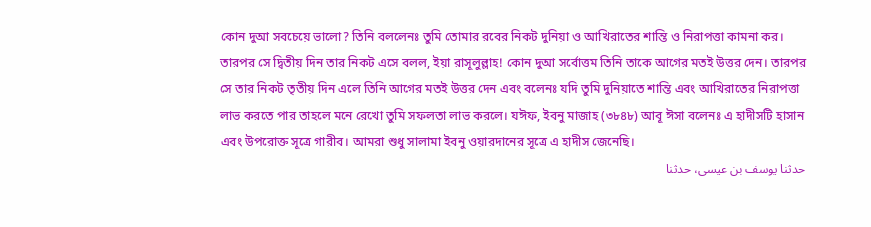কোন দুআ সবচেয়ে ভালো? তিনি বললেনঃ তুমি তোমার রবের নিকট দুনিয়া ও আখিরাতের শান্তি ও নিরাপত্তা কামনা কর। তারপর সে দ্বিতীয় দিন তার নিকট এসে বলল, ইয়া রাসূলুল্লাহ! কোন দুআ সর্বোত্তম তিনি তাকে আগের মতই উত্তর দেন। তারপর সে তার নিকট তৃতীয় দিন এলে তিনি আগের মতই উত্তর দেন এবং বলেনঃ যদি তুমি দুনিয়াতে শান্তি এবং আখিরাতের নিরাপত্তা লাভ করতে পার তাহলে মনে রেখো তুমি সফলতা লাভ করলে। যঈফ, ইবনু মাজাহ (৩৮৪৮) আবূ ঈসা বলেনঃ এ হাদীসটি হাসান এবং উপরোক্ত সূত্রে গারীব। আমরা শুধু সালামা ইবনু ওয়ারদানের সূত্রে এ হাদীস জেনেছি।
حدثنا يوسف بن عيسى، حدثنا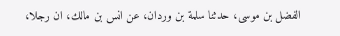الفضل بن موسى، حدثنا سلمة بن وردان، عن انس بن مالك، ان رجلا،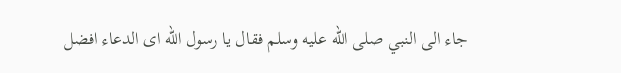جاء الى النبي صلى الله عليه وسلم فقال يا رسول الله اى الدعاء افضل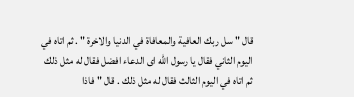قال " سل ربك العافية والمعافاة في الدنيا والاخرة " . ثم اتاه في اليوم الثاني فقال يا رسول الله اى الدعاء افضل فقال له مثل ذلك ثم اتاه في اليوم الثالث فقال له مثل ذلك . قال " فاذا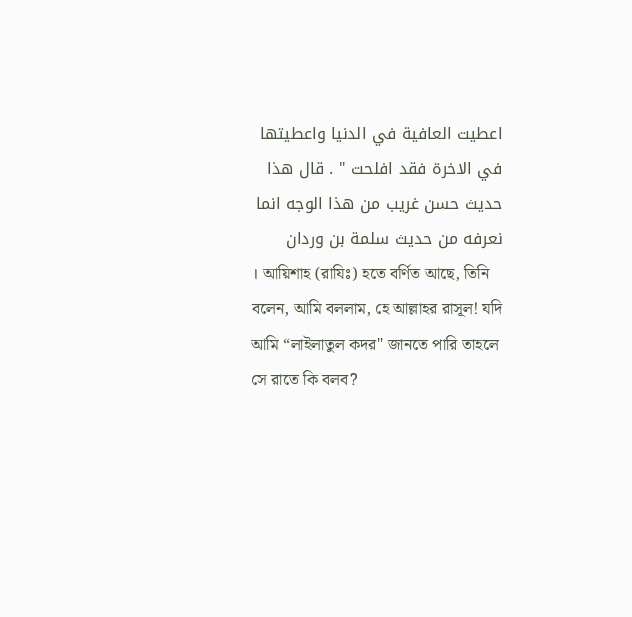اعطيت العافية في الدنيا واعطيتها في الاخرة فقد افلحت " . قال هذا حديث حسن غريب من هذا الوجه انما نعرفه من حديث سلمة بن وردان
। আয়িশাহ (রাযিঃ) হতে বর্ণিত আছে, তিনি বলেন, আমি বললাম, হে আল্লাহর রাসূল! যদি আমি “লাইলাতুল কদর" জানতে পারি তাহলে সে রাতে কি বলব?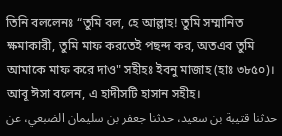তিনি বললেনঃ “তুমি বল, হে আল্লাহ! তুমি সম্মানিত ক্ষমাকারী, তুমি মাফ করতেই পছন্দ কর, অতএব তুমি আমাকে মাফ করে দাও" সহীহঃ ইবনু মাজাহ (হাঃ ৩৮৫০)। আবূ ঈসা বলেন, এ হাদীসটি হাসান সহীহ।
حدثنا قتيبة بن سعيد، حدثنا جعفر بن سليمان الضبعي، عن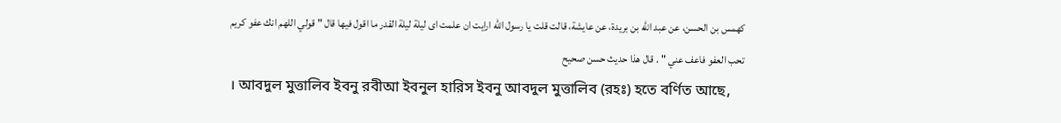كهمس بن الحسن، عن عبد الله بن بريدة، عن عايشة، قالت قلت يا رسول الله ارايت ان علمت اى ليلة ليلة القدر ما اقول فيها قال " قولي اللهم انك عفو كريم تحب العفو فاعف عني " . قال هذا حديث حسن صحيح
। আবদুল মুত্তালিব ইবনু রবীআ ইবনুল হারিস ইবনু আবদুল মুত্তালিব (রহঃ) হতে বর্ণিত আছে,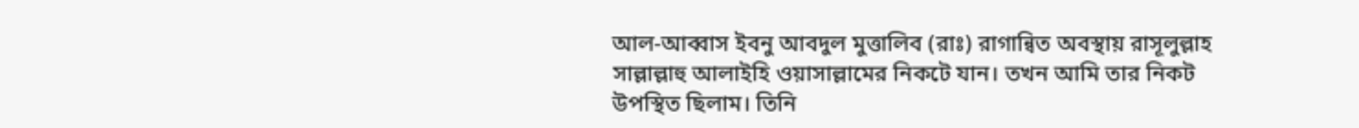আল-আব্বাস ইবনু আবদুল মুত্তালিব (রাঃ) রাগান্বিত অবস্থায় রাসূলুল্লাহ সাল্লাল্লাহু আলাইহি ওয়াসাল্লামের নিকটে যান। তখন আমি তার নিকট উপস্থিত ছিলাম। তিনি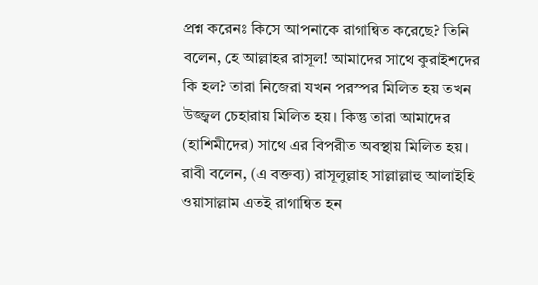প্রশ্ন করেনঃ কিসে আপনাকে রাগান্বিত করেছে? তিনি বলেন, হে আল্লাহর রাসূল! আমাদের সাথে কুরাইশদের কি হল? তারা নিজেরা যখন পরস্পর মিলিত হয় তখন উজ্জ্বল চেহারায় মিলিত হয়। কিন্তু তারা আমাদের (হাশিমীদের) সাথে এর বিপরীত অবস্থায় মিলিত হয়। রাবী বলেন, (এ বক্তব্য) রাসূলুল্লাহ সাল্লাল্লাহু আলাইহি ওয়াসাল্লাম এতই রাগান্বিত হন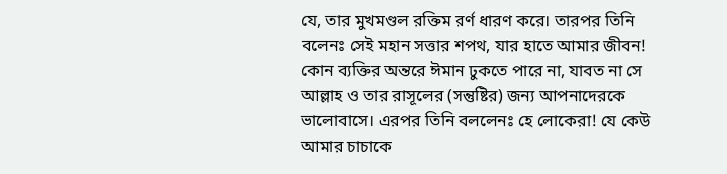যে, তার মুখমণ্ডল রক্তিম রর্ণ ধারণ করে। তারপর তিনি বলেনঃ সেই মহান সত্তার শপথ, যার হাতে আমার জীবন! কোন ব্যক্তির অন্তরে ঈমান ঢুকতে পারে না, যাবত না সে আল্লাহ ও তার রাসূলের (সন্তুষ্টির) জন্য আপনাদেরকে ভালোবাসে। এরপর তিনি বললেনঃ হে লোকেরা! যে কেউ আমার চাচাকে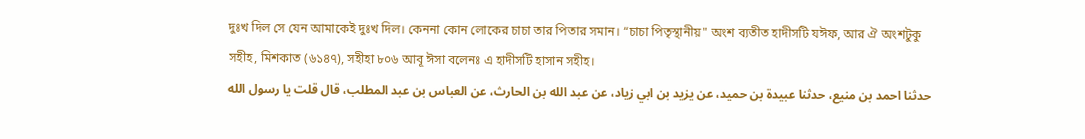দুঃখ দিল সে যেন আমাকেই দুঃখ দিল। কেননা কোন লোকের চাচা তার পিতার সমান। “চাচা পিতৃস্থানীয়" অংশ ব্যতীত হাদীসটি যঈফ, আর ঐ অংশটুকু সহীহ, মিশকাত (৬১৪৭), সহীহা ৮০৬ আবূ ঈসা বলেনঃ এ হাদীসটি হাসান সহীহ।
حدثنا احمد بن منيع، حدثنا عبيدة بن حميد، عن يزيد بن ابي زياد، عن عبد الله بن الحارث، عن العباس بن عبد المطلب، قال قلت يا رسول الله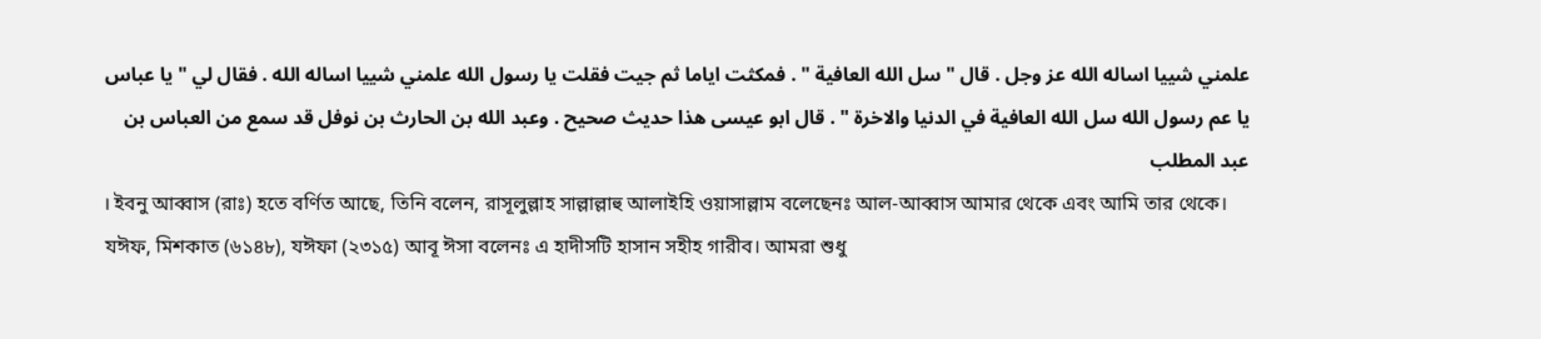علمني شييا اساله الله عز وجل . قال " سل الله العافية " . فمكثت اياما ثم جيت فقلت يا رسول الله علمني شييا اساله الله . فقال لي " يا عباس يا عم رسول الله سل الله العافية في الدنيا والاخرة " . قال ابو عيسى هذا حديث صحيح . وعبد الله بن الحارث بن نوفل قد سمع من العباس بن عبد المطلب
। ইবনু আব্বাস (রাঃ) হতে বর্ণিত আছে, তিনি বলেন, রাসূলুল্লাহ সাল্লাল্লাহু আলাইহি ওয়াসাল্লাম বলেছেনঃ আল-আব্বাস আমার থেকে এবং আমি তার থেকে। যঈফ, মিশকাত (৬১৪৮), যঈফা (২৩১৫) আবূ ঈসা বলেনঃ এ হাদীসটি হাসান সহীহ গারীব। আমরা শুধু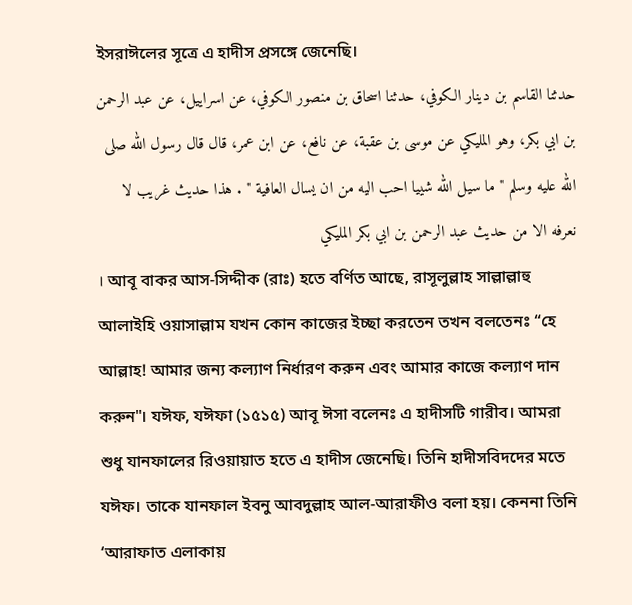ইসরাঈলের সূত্রে এ হাদীস প্রসঙ্গে জেনেছি।
حدثنا القاسم بن دينار الكوفي، حدثنا اسحاق بن منصور الكوفي، عن اسراييل، عن عبد الرحمن بن ابي بكر، وهو المليكي عن موسى بن عقبة، عن نافع، عن ابن عمر، قال قال رسول الله صلى الله عليه وسلم " ما سيل الله شييا احب اليه من ان يسال العافية " . هذا حديث غريب لا نعرفه الا من حديث عبد الرحمن بن ابي بكر المليكي
। আবূ বাকর আস-সিদ্দীক (রাঃ) হতে বর্ণিত আছে, রাসূলুল্লাহ সাল্লাল্লাহু আলাইহি ওয়াসাল্লাম যখন কোন কাজের ইচ্ছা করতেন তখন বলতেনঃ “হে আল্লাহ! আমার জন্য কল্যাণ নির্ধারণ করুন এবং আমার কাজে কল্যাণ দান করুন"। যঈফ, যঈফা (১৫১৫) আবূ ঈসা বলেনঃ এ হাদীসটি গারীব। আমরা শুধু যানফালের রিওয়ায়াত হতে এ হাদীস জেনেছি। তিনি হাদীসবিদদের মতে যঈফ। তাকে যানফাল ইবনু আবদুল্লাহ আল-আরাফীও বলা হয়। কেননা তিনি ‘আরাফাত এলাকায়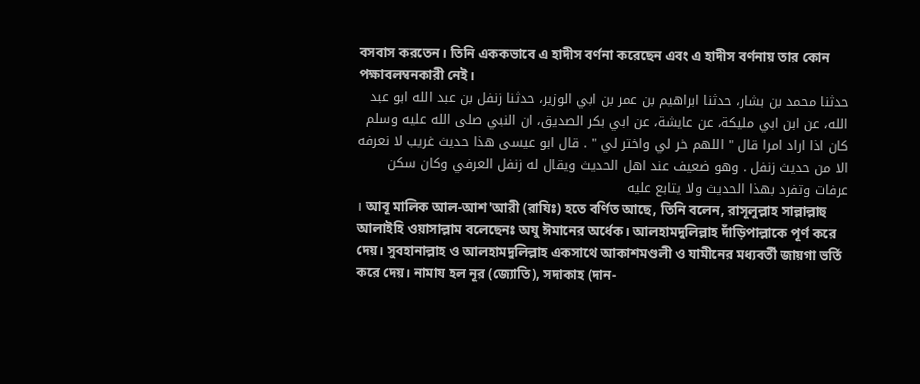বসবাস করতেন। তিনি এককভাবে এ হাদীস বর্ণনা করেছেন এবং এ হাদীস বর্ণনায় তার কোন পক্ষাবলম্বনকারী নেই।
حدثنا محمد بن بشار، حدثنا ابراهيم بن عمر بن ابي الوزير، حدثنا زنفل بن عبد الله ابو عبد الله، عن ابن ابي مليكة، عن عايشة، عن ابي بكر الصديق، ان النبي صلى الله عليه وسلم كان اذا اراد امرا قال " اللهم خر لي واختر لي " . قال ابو عيسى هذا حديث غريب لا نعرفه الا من حديث زنفل . وهو ضعيف عند اهل الحديث ويقال له زنفل العرفي وكان سكن عرفات وتفرد بهذا الحديث ولا يتابع عليه
। আবূ মালিক আল-আশ'আরী (রাযিঃ) হতে বর্ণিত আছে, তিনি বলেন, রাসূলুল্লাহ সাল্লাল্লাহু আলাইহি ওয়াসাল্লাম বলেছেনঃ অযু ঈমানের অর্ধেক। আলহামদুলিল্লাহ দাঁড়িপাল্লাকে পূর্ণ করে দেয়। সুবহানাল্লাহ ও আলহামদুলিল্লাহ একসাথে আকাশমণ্ডলী ও যামীনের মধ্যবর্তী জায়গা ভর্তি করে দেয়। নামায হল নূর (জ্যোতি), সদাকাহ (দান-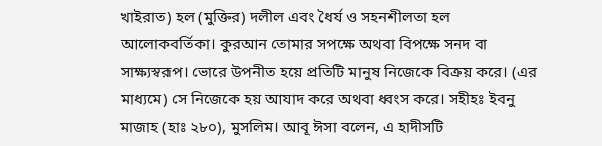খাইরাত) হল (মুক্তির) দলীল এবং ধৈর্য ও সহনশীলতা হল আলোকবর্তিকা। কুরআন তোমার সপক্ষে অথবা বিপক্ষে সনদ বা সাক্ষ্যস্বরূপ। ভোরে উপনীত হয়ে প্রতিটি মানুষ নিজেকে বিক্রয় করে। (এর মাধ্যমে) সে নিজেকে হয় আযাদ করে অথবা ধ্বংস করে। সহীহঃ ইবনু মাজাহ (হাঃ ২৮০), মুসলিম। আবূ ঈসা বলেন, এ হাদীসটি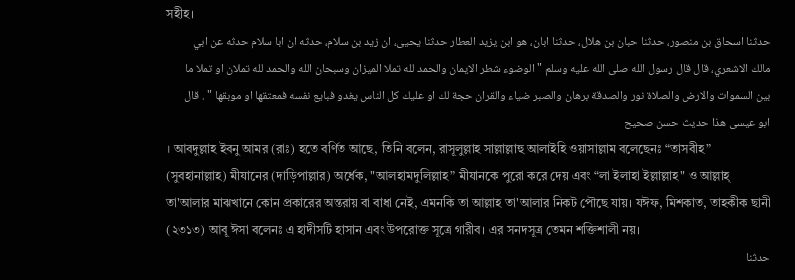সহীহ।
حدثنا اسحاق بن منصور، حدثنا حبان بن هلال، حدثنا ابان، هو ابن يزيد العطار حدثنا يحيى، ان زيد بن سلام، حدثه ان ابا سلام حدثه عن ابي مالك الاشعري، قال قال رسول الله صلى الله عليه وسلم " الوضوء شطر الايمان والحمد لله تملا الميزان وسبحان الله والحمد لله تملان او تملا ما بين السموات والارض والصلاة نور والصدقة برهان والصبر ضياء والقران حجة لك او عليك كل الناس يغدو فبايع نفسه فمعتقها او موبقها " . قال ابو عيسى هذا حديث حسن صحيح
। আবদুল্লাহ ইবনু আমর (রাঃ) হতে বর্ণিত আছে, তিনি বলেন, রাসূলুল্লাহ সাল্লাল্লাহু আলাইহি ওয়াসাল্লাম বলেছেনঃ “তাসবীহ” (সুবহানাল্লাহ) মীযানের (দাড়িপাল্লার) অর্ধেক, "আলহামদুলিল্লাহ” মীযানকে পুরো করে দেয় এবং “লা ইলাহা ইল্লাল্লাহ" ও আল্লাহ্ তা'আলার মাঝখানে কোন প্রকারের অন্তরায় বা বাধা নেই, এমনকি তা আল্লাহ তা'আলার নিকট পৌছে যায়। যঈফ, মিশকাত, তাহকীক ছানী (২৩১৩) আবূ ঈসা বলেনঃ এ হাদীসটি হাসান এবং উপরোক্ত সূত্রে গারীব। এর সনদসূত্র তেমন শক্তিশালী নয়।
حدثنا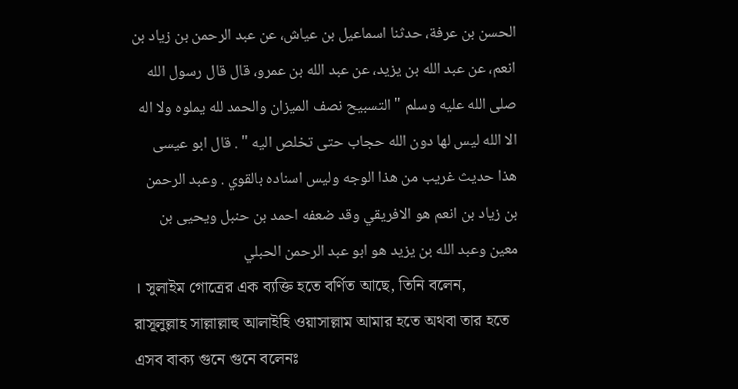الحسن بن عرفة، حدثنا اسماعيل بن عياش، عن عبد الرحمن بن زياد بن انعم، عن عبد الله بن يزيد، عن عبد الله بن عمرو، قال قال رسول الله صلى الله عليه وسلم " التسبيح نصف الميزان والحمد لله يملوه ولا اله الا الله ليس لها دون الله حجاب حتى تخلص اليه " . قال ابو عيسى هذا حديث غريب من هذا الوجه وليس اسناده بالقوي . وعبد الرحمن بن زياد بن انعم هو الافريقي وقد ضعفه احمد بن حنبل ويحيى بن معين وعبد الله بن يزيد هو ابو عبد الرحمن الحبلي
। সুলাইম গোত্রের এক ব্যক্তি হতে বর্ণিত আছে, তিনি বলেন, রাসূলুল্লাহ সাল্লাল্লাহু আলাইহি ওয়াসাল্লাম আমার হতে অথবা তার হতে এসব বাক্য গুনে গুনে বলেনঃ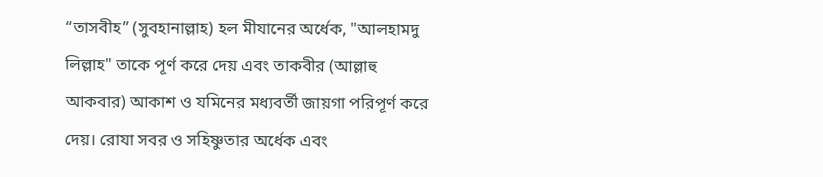“তাসবীহ” (সুবহানাল্লাহ) হল মীযানের অর্ধেক, "আলহামদু লিল্লাহ" তাকে পূর্ণ করে দেয় এবং তাকবীর (আল্লাহু আকবার) আকাশ ও যমিনের মধ্যবর্তী জায়গা পরিপূর্ণ করে দেয়। রোযা সবর ও সহিষ্ণুতার অর্ধেক এবং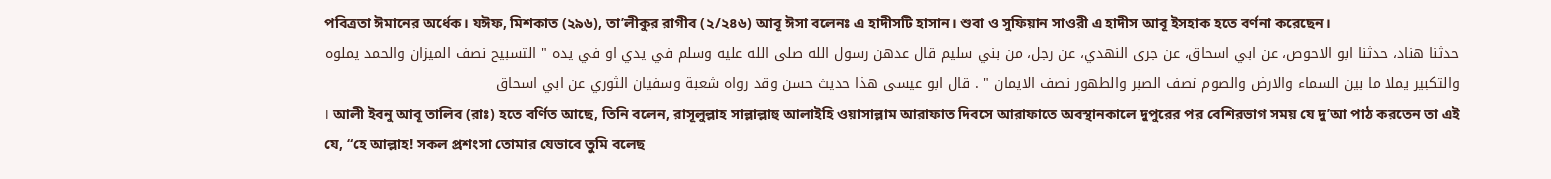পবিত্রতা ঈমানের অর্ধেক। যঈফ, মিশকাত (২৯৬), তা’লীকুর রাগীব (২/২৪৬) আবূ ঈসা বলেনঃ এ হাদীসটি হাসান। শুবা ও সুফিয়ান সাওরী এ হাদীস আবূ ইসহাক হতে বর্ণনা করেছেন।
حدثنا هناد، حدثنا ابو الاحوص، عن ابي اسحاق، عن جرى النهدي، عن رجل، من بني سليم قال عدهن رسول الله صلى الله عليه وسلم في يدي او في يده " التسبيح نصف الميزان والحمد يملوه والتكبير يملا ما بين السماء والارض والصوم نصف الصبر والطهور نصف الايمان " . قال ابو عيسى هذا حديث حسن وقد رواه شعبة وسفيان الثوري عن ابي اسحاق
। আলী ইবনু আবূ তালিব (রাঃ) হতে বর্ণিত আছে, তিনি বলেন, রাসূলুল্লাহ সাল্লাল্লাহু আলাইহি ওয়াসাল্লাম আরাফাত দিবসে আরাফাতে অবস্থানকালে দুপুরের পর বেশিরভাগ সময় যে দু’আ পাঠ করতেন তা এই যে, “হে আল্লাহ! সকল প্রশংসা তোমার যেভাবে তুমি বলেছ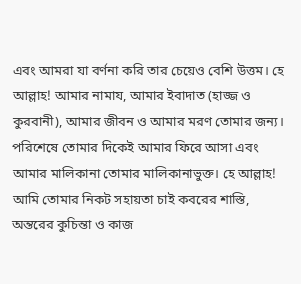এবং আমরা যা বর্ণনা করি তার চেয়েও বেশি উত্তম। হে আল্লাহ! আমার নামায, আমার ইবাদাত (হাজ্জ ও কুরবানী), আমার জীবন ও আমার মরণ তোমার জন্য। পরিশেষে তোমার দিকেই আমার ফিরে আসা এবং আমার মালিকানা তোমার মালিকানাভুক্ত। হে আল্লাহ! আমি তোমার নিকট সহায়তা চাই কবরের শাস্তি, অন্তরের কুচিন্তা ও কাজ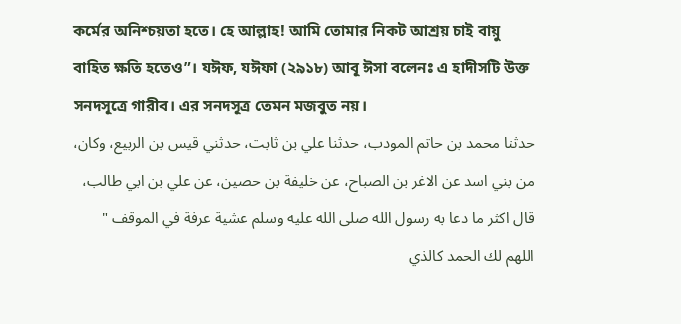কর্মের অনিশ্চয়তা হতে। হে আল্লাহ! আমি তোমার নিকট আশ্রয় চাই বায়ু বাহিত ক্ষতি হতেও”। যঈফ, যঈফা (২৯১৮) আবূ ঈসা বলেনঃ এ হাদীসটি উক্ত সনদসূত্রে গারীব। এর সনদসূত্র তেমন মজবুত নয়।
حدثنا محمد بن حاتم المودب، حدثنا علي بن ثابت، حدثني قيس بن الربيع، وكان، من بني اسد عن الاغر بن الصباح، عن خليفة بن حصين، عن علي بن ابي طالب، قال اكثر ما دعا به رسول الله صلى الله عليه وسلم عشية عرفة في الموقف " اللهم لك الحمد كالذي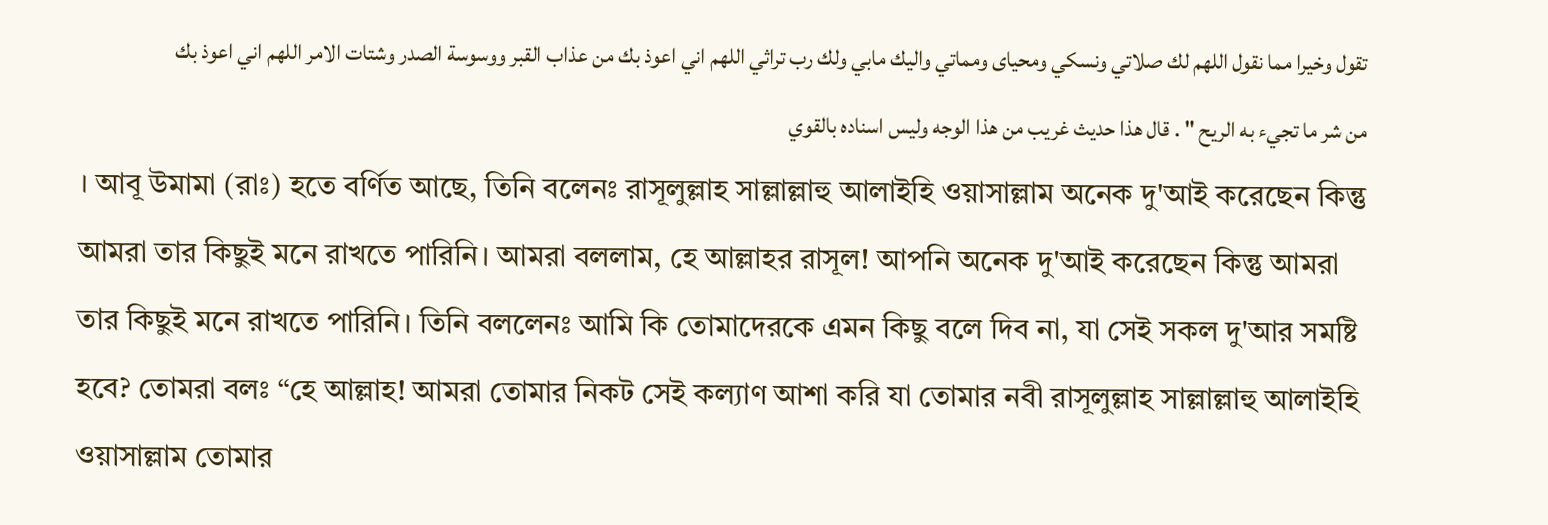تقول وخيرا مما نقول اللهم لك صلاتي ونسكي ومحياى ومماتي واليك مابي ولك رب تراثي اللهم اني اعوذ بك من عذاب القبر ووسوسة الصدر وشتات الامر اللهم اني اعوذ بك من شر ما تجيء به الريح " . قال هذا حديث غريب من هذا الوجه وليس اسناده بالقوي
। আবূ উমামা (রাঃ) হতে বর্ণিত আছে, তিনি বলেনঃ রাসূলুল্লাহ সাল্লাল্লাহু আলাইহি ওয়াসাল্লাম অনেক দু'আই করেছেন কিন্তু আমরা তার কিছুই মনে রাখতে পারিনি। আমরা বললাম, হে আল্লাহর রাসূল! আপনি অনেক দু'আই করেছেন কিন্তু আমরা তার কিছুই মনে রাখতে পারিনি। তিনি বললেনঃ আমি কি তোমাদেরকে এমন কিছু বলে দিব না, যা সেই সকল দু'আর সমষ্টি হবে? তোমরা বলঃ “হে আল্লাহ! আমরা তোমার নিকট সেই কল্যাণ আশা করি যা তোমার নবী রাসূলুল্লাহ সাল্লাল্লাহু আলাইহি ওয়াসাল্লাম তোমার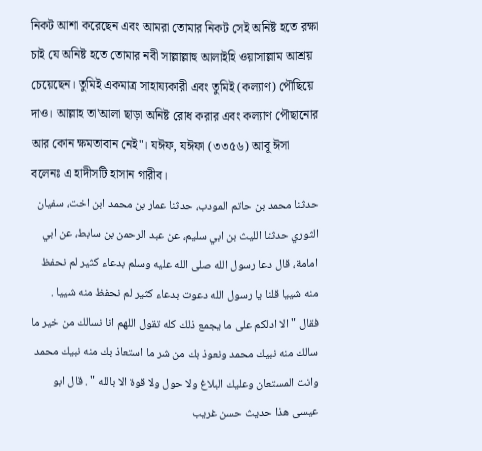নিকট আশা করেছেন এবং আমরা তোমার নিকট সেই অনিষ্ট হতে রক্ষা চাই যে অনিষ্ট হতে তোমার নবী সাল্লাল্লাহু আলাইহি ওয়াসাল্লাম আশ্রয় চেয়েছেন। তুমিই একমাত্র সাহায্যকারী এবং তুমিই (কল্যাণ) পৌছিয়ে দাও। আল্লাহ তা'আলা ছাড়া অনিষ্ট রোধ করার এবং কল্যাণ পৌছানোর আর কোন ক্ষমতাবান নেই"। যঈফ, যঈফা (৩৩৫৬) আবূ ঈসা বলেনঃ এ হাদীসটি হাসান গারীব।
حدثنا محمد بن حاتم المودب، حدثنا عمار بن محمد ابن اخت، سفيان الثوري حدثنا الليث بن ابي سليم، عن عبد الرحمن بن سابط، عن ابي امامة، قال دعا رسول الله صلى الله عليه وسلم بدعاء كثير لم نحفظ منه شييا قلنا يا رسول الله دعوت بدعاء كثير لم نحفظ منه شييا . فقال " الا ادلكم على ما يجمع ذلك كله تقول اللهم انا نسالك من خير ما سالك منه نبيك محمد ونعوذ بك من شر ما استعاذ بك منه نبيك محمد وانت المستعان وعليك البلاغ ولا حول ولا قوة الا بالله " . قال ابو عيسى هذا حديث حسن غريب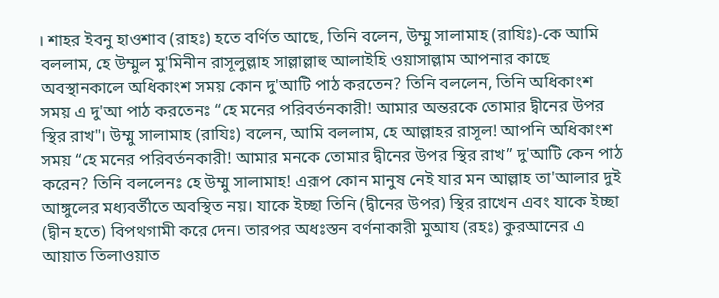। শাহর ইবনু হাওশাব (রাহঃ) হতে বর্ণিত আছে, তিনি বলেন, উম্মু সালামাহ (রাযিঃ)-কে আমি বললাম, হে উম্মুল মু'মিনীন রাসূলুল্লাহ সাল্লাল্লাহু আলাইহি ওয়াসাল্লাম আপনার কাছে অবস্থানকালে অধিকাংশ সময় কোন দু'আটি পাঠ করতেন? তিনি বললেন, তিনি অধিকাংশ সময় এ দু'আ পাঠ করতেনঃ “হে মনের পরিবর্তনকারী! আমার অন্তরকে তোমার দ্বীনের উপর স্থির রাখ"। উম্মু সালামাহ (রাযিঃ) বলেন, আমি বললাম, হে আল্লাহর রাসূল! আপনি অধিকাংশ সময় “হে মনের পরিবর্তনকারী! আমার মনকে তোমার দ্বীনের উপর স্থির রাখ” দু'আটি কেন পাঠ করেন? তিনি বললেনঃ হে উম্মু সালামাহ! এরূপ কোন মানুষ নেই যার মন আল্লাহ তা'আলার দুই আঙ্গুলের মধ্যবর্তীতে অবস্থিত নয়। যাকে ইচ্ছা তিনি (দ্বীনের উপর) স্থির রাখেন এবং যাকে ইচ্ছা (দ্বীন হতে) বিপথগামী করে দেন। তারপর অধঃস্তন বর্ণনাকারী মুআয (রহঃ) কুরআনের এ আয়াত তিলাওয়াত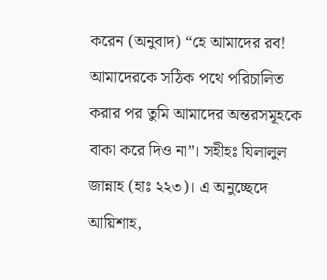করেন (অনুবাদ) “হে আমাদের রব! আমাদেরকে সঠিক পথে পরিচালিত করার পর তুমি আমাদের অন্তরসমূহকে বাকা করে দিও না”। সহীহঃ যিলালুল জান্নাহ (হাঃ ২২৩)। এ অনুচ্ছেদে আয়িশাহ,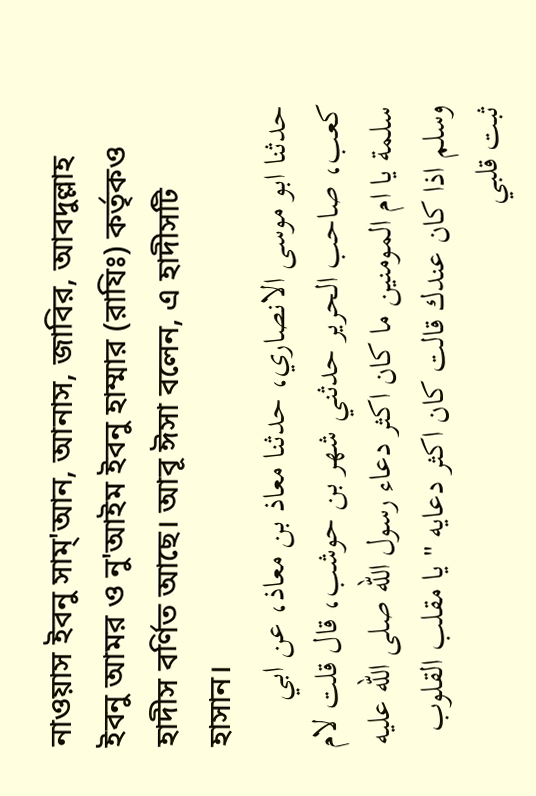নাওয়াস ইবনু সাম্'আন, আনাস, জাবির, আবদুল্লাহ ইবনু আমর ও নু'আইম ইবনু হাম্মার (রাযিঃ) কর্তৃকও হাদীস বর্ণিত আছে। আবূ ঈসা বলেন, এ হাদীসটি হাসান।
حدثنا ابو موسى الانصاري، حدثنا معاذ بن معاذ، عن ابي كعب، صاحب الحرير حدثني شهر بن حوشب، قال قلت لام سلمة يا ام المومنين ما كان اكثر دعاء رسول الله صلى الله عليه وسلم اذا كان عندك قالت كان اكثر دعايه " يا مقلب القلوب ثبت قلبي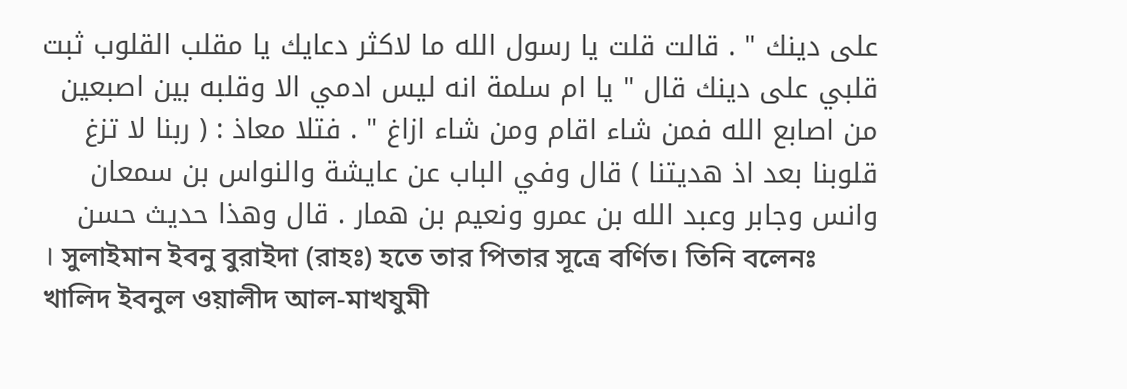على دينك " . قالت قلت يا رسول الله ما لاكثر دعايك يا مقلب القلوب ثبت قلبي على دينك قال " يا ام سلمة انه ليس ادمي الا وقلبه بين اصبعين من اصابع الله فمن شاء اقام ومن شاء ازاغ " . فتلا معاذ : ( ربنا لا تزغ قلوبنا بعد اذ هديتنا ) قال وفي الباب عن عايشة والنواس بن سمعان وانس وجابر وعبد الله بن عمرو ونعيم بن همار . قال وهذا حديث حسن
। সুলাইমান ইবনু বুরাইদা (রাহঃ) হতে তার পিতার সূত্রে বর্ণিত। তিনি বলেনঃ খালিদ ইবনুল ওয়ালীদ আল-মাখযুমী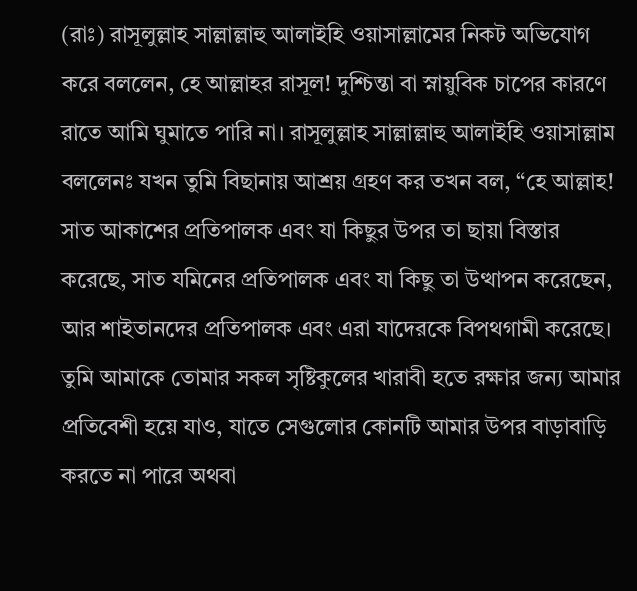(রাঃ) রাসূলুল্লাহ সাল্লাল্লাহু আলাইহি ওয়াসাল্লামের নিকট অভিযোগ করে বললেন, হে আল্লাহর রাসূল! দুশ্চিন্তা বা স্নায়ুবিক চাপের কারণে রাতে আমি ঘুমাতে পারি না। রাসূলুল্লাহ সাল্লাল্লাহু আলাইহি ওয়াসাল্লাম বললেনঃ যখন তুমি বিছানায় আশ্রয় গ্রহণ কর তখন বল, “হে আল্লাহ! সাত আকাশের প্রতিপালক এবং যা কিছুর উপর তা ছায়া বিস্তার করেছে, সাত যমিনের প্রতিপালক এবং যা কিছু তা উত্থাপন করেছেন, আর শাইতানদের প্রতিপালক এবং এরা যাদেরকে বিপথগামী করেছে। তুমি আমাকে তোমার সকল সৃষ্টিকুলের খারাবী হতে রক্ষার জন্য আমার প্রতিবেশী হয়ে যাও, যাতে সেগুলোর কোনটি আমার উপর বাড়াবাড়ি করতে না পারে অথবা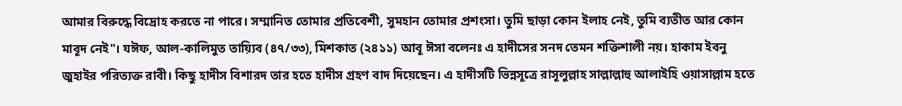আমার বিরুদ্ধে বিদ্রোহ করতে না পারে। সম্মানিত তোমার প্রতিবেশী, সুমহান তোমার প্রশংসা। তুমি ছাড়া কোন ইলাহ নেই, তুমি ব্যতীত আর কোন মাবূদ নেই"। যঈফ, আল-কালিমুত তায়্যিব (৪৭/৩৩), মিশকাত (২৪১১) আবূ ঈসা বলেনঃ এ হাদীসের সনদ তেমন শক্তিশালী নয়। হাকাম ইবনু জুহাইর পরিত্যক্ত রাবী। কিছু হাদীস বিশারদ তার হতে হাদীস গ্রহণ বাদ দিয়েছেন। এ হাদীসটি ভিন্নসূত্রে রাসূলুল্লাহ সাল্লাল্লাহু আলাইহি ওয়াসাল্লাম হতে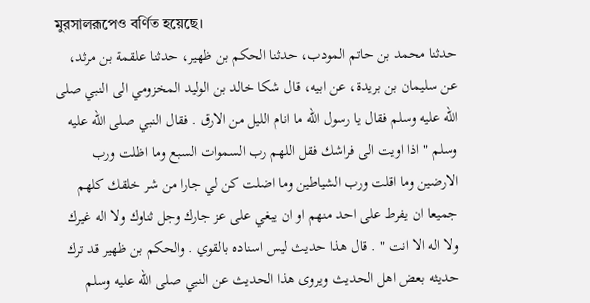মুরসালরূপেও বর্ণিত হয়েছে।
حدثنا محمد بن حاتم المودب، حدثنا الحكم بن ظهير، حدثنا علقمة بن مرثد، عن سليمان بن بريدة، عن ابيه، قال شكا خالد بن الوليد المخزومي الى النبي صلى الله عليه وسلم فقال يا رسول الله ما انام الليل من الارق . فقال النبي صلى الله عليه وسلم " اذا اويت الى فراشك فقل اللهم رب السموات السبع وما اظلت ورب الارضين وما اقلت ورب الشياطين وما اضلت كن لي جارا من شر خلقك كلهم جميعا ان يفرط على احد منهم او ان يبغي على عز جارك وجل ثناوك ولا اله غيرك ولا اله الا انت " . قال هذا حديث ليس اسناده بالقوي . والحكم بن ظهير قد ترك حديثه بعض اهل الحديث ويروى هذا الحديث عن النبي صلى الله عليه وسلم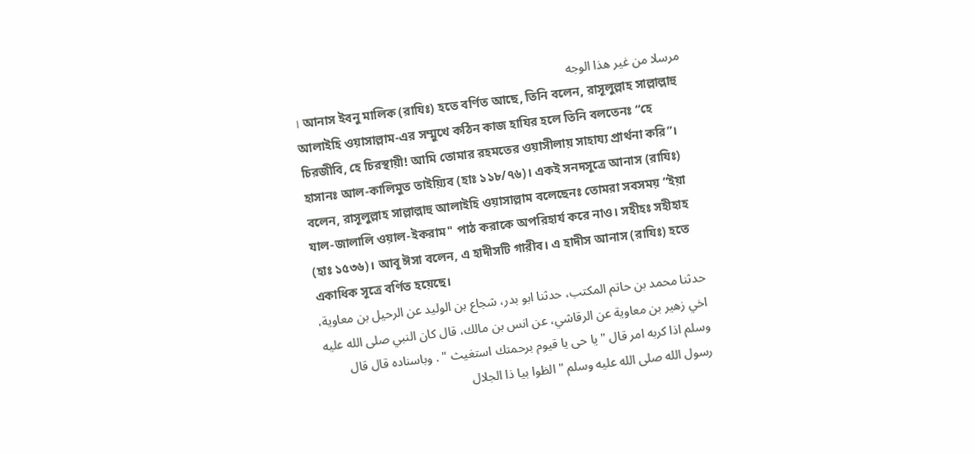مرسلا من غير هذا الوجه
। আনাস ইবনু মালিক (রাযিঃ) হতে বর্ণিত আছে, তিনি বলেন, রাসূলুল্লাহ সাল্লাল্লাহু আলাইহি ওয়াসাল্লাম-এর সম্মুখে কঠিন কাজ হাযির হলে তিনি বলতেনঃ “হে চিরজীবি, হে চিরস্থায়ী! আমি তোমার রহমতের ওয়াসীলায় সাহায্য প্রার্থনা করি”। হাসানঃ আল-কালিমুত তাইয়্যিব (হাঃ ১১৮/৭৬)। একই সনদসূত্রে আনাস (রাযিঃ) বলেন, রাসূলুল্লাহ সাল্লাল্লাহু আলাইহি ওয়াসাল্লাম বলেছেনঃ তোমরা সবসময় “ইয়া যাল-জালালি ওয়াল-ইকরাম" পাঠ করাকে অপরিহার্য করে নাও। সহীহঃ সহীহাহ (হাঃ ১৫৩৬)। আবূ ঈসা বলেন, এ হাদীসটি গারীব। এ হাদীস আনাস (রাযিঃ) হতে একাধিক সূত্রে বর্ণিত হয়েছে।
حدثنا محمد بن حاتم المكتب، حدثنا ابو بدر، شجاع بن الوليد عن الرحيل بن معاوية، اخي زهير بن معاوية عن الرقاشي، عن انس بن مالك، قال كان النبي صلى الله عليه وسلم اذا كربه امر قال " يا حى يا قيوم برحمتك استغيث " . وباسناده قال قال رسول الله صلى الله عليه وسلم " الظوا بيا ذا الجلال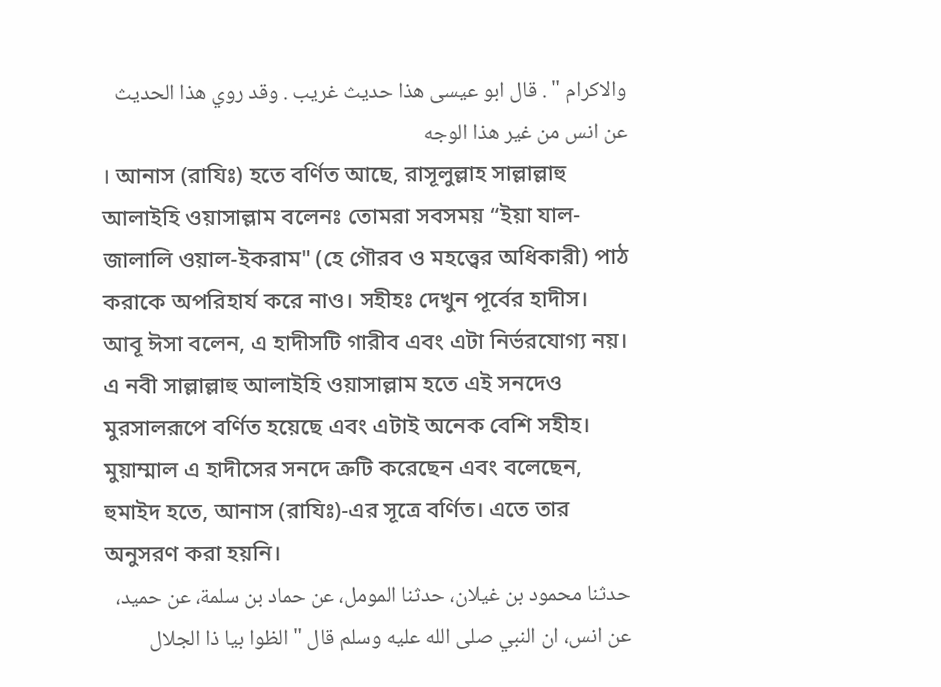والاكرام " . قال ابو عيسى هذا حديث غريب . وقد روي هذا الحديث عن انس من غير هذا الوجه
। আনাস (রাযিঃ) হতে বর্ণিত আছে, রাসূলুল্লাহ সাল্লাল্লাহু আলাইহি ওয়াসাল্লাম বলেনঃ তোমরা সবসময় “ইয়া যাল-জালালি ওয়াল-ইকরাম" (হে গৌরব ও মহত্ত্বের অধিকারী) পাঠ করাকে অপরিহার্য করে নাও। সহীহঃ দেখুন পূর্বের হাদীস। আবূ ঈসা বলেন, এ হাদীসটি গারীব এবং এটা নির্ভরযোগ্য নয়। এ নবী সাল্লাল্লাহু আলাইহি ওয়াসাল্লাম হতে এই সনদেও মুরসালরূপে বর্ণিত হয়েছে এবং এটাই অনেক বেশি সহীহ। মুয়াম্মাল এ হাদীসের সনদে ক্রটি করেছেন এবং বলেছেন, হুমাইদ হতে, আনাস (রাযিঃ)-এর সূত্রে বর্ণিত। এতে তার অনুসরণ করা হয়নি।
حدثنا محمود بن غيلان، حدثنا المومل، عن حماد بن سلمة، عن حميد، عن انس، ان النبي صلى الله عليه وسلم قال " الظوا بيا ذا الجلال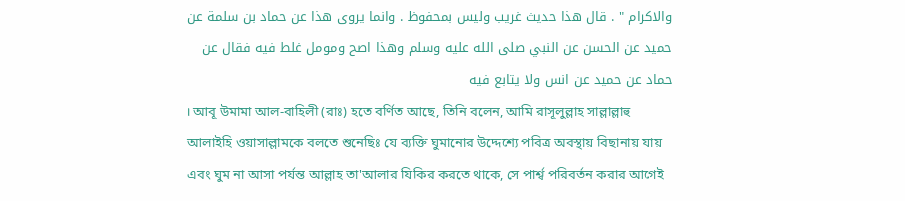والاكرام " . قال هذا حديث غريب وليس بمحفوظ . وانما يروى هذا عن حماد بن سلمة عن حميد عن الحسن عن النبي صلى الله عليه وسلم وهذا اصح ومومل غلط فيه فقال عن حماد عن حميد عن انس ولا يتابع فيه
। আবূ উমামা আল-বাহিলী (রাঃ) হতে বর্ণিত আছে, তিনি বলেন, আমি রাসূলুল্লাহ সাল্লাল্লাহু আলাইহি ওয়াসাল্লামকে বলতে শুনেছিঃ যে ব্যক্তি ঘুমানোর উদ্দেশ্যে পবিত্র অবস্থায় বিছানায় যায় এবং ঘুম না আসা পর্যন্ত আল্লাহ তা'আলার যিকির করতে থাকে, সে পার্শ্ব পরিবর্তন করার আগেই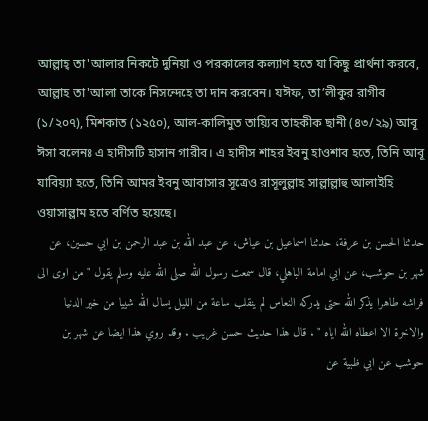আল্লাহ্ তা'আলার নিকটে দুনিয়া ও পরকালের কল্যাণ হতে যা কিছু প্রার্থনা করবে, আল্লাহ তা'আলা তাকে নিসন্দেহে তা দান করবেন। যঈফ, তা’লীকুর রাগীব (১/২০৭), মিশকাত (১২৫০), আল-কালিমুত তায়্যিব তাহকীক ছানী (৪৩/২৯) আবূ ঈসা বলেনঃ এ হাদীসটি হাসান গারীব। এ হাদীস শাহর ইবনু হাওশাব হতে, তিনি আবূ যাবিয়্যা হতে, তিনি আমর ইবনু আবাসার সূত্রেও রাসূলুল্লাহ সাল্লাল্লাহু আলাইহি ওয়াসাল্লাম হতে বর্ণিত হয়েছে।
حدثنا الحسن بن عرفة، حدثنا اسماعيل بن عياش، عن عبد الله بن عبد الرحمن بن ابي حسين، عن شهر بن حوشب، عن ابي امامة الباهلي، قال سمعت رسول الله صلى الله عليه وسلم يقول " من اوى الى فراشه طاهرا يذكر الله حتى يدركه النعاس لم ينقلب ساعة من الليل يسال الله شييا من خير الدنيا والاخرة الا اعطاه الله اياه " . قال هذا حديث حسن غريب . وقد روي هذا ايضا عن شهر بن حوشب عن ابي ظبية عن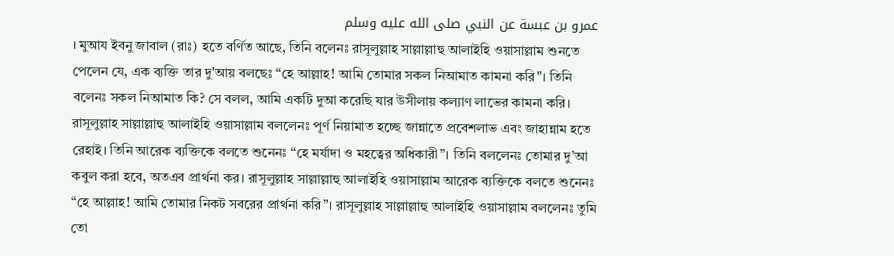عمرو بن عبسة عن النبي صلى الله عليه وسلم
। মুআয ইবনু জাবাল (রাঃ) হতে বর্ণিত আছে, তিনি বলেনঃ রাসূলুল্লাহ সাল্লাল্লাহু আলাইহি ওয়াসাল্লাম শুনতে পেলেন যে, এক ব্যক্তি তার দু'আয় বলছেঃ “হে আল্লাহ! আমি তোমার সকল নিআমাত কামনা করি"। তিনি বলেনঃ সকল নিআমাত কি? সে বলল, আমি একটি দুআ করেছি যার উসীলায় কল্যাণ লাভের কামনা করি। রাসূলুল্লাহ সাল্লাল্লাহু আলাইহি ওয়াসাল্লাম বললেনঃ পূর্ণ নিয়ামাত হচ্ছে জান্নাতে প্রবেশলাভ এবং জাহান্নাম হতে রেহাই। তিনি আরেক ব্যক্তিকে বলতে শুনেনঃ “হে মর্যাদা ও মহত্বের অধিকারী”। তিনি বললেনঃ তোমার দু’আ কবুল করা হবে, অতএব প্রার্থনা কর। রাসূলুল্লাহ সাল্লাল্লাহু আলাইহি ওয়াসাল্লাম আরেক ব্যক্তিকে বলতে শুনেনঃ “হে আল্লাহ! আমি তোমার নিকট সবরের প্রার্থনা করি”। রাসূলুল্লাহ সাল্লাল্লাহু আলাইহি ওয়াসাল্লাম বললেনঃ তুমি তো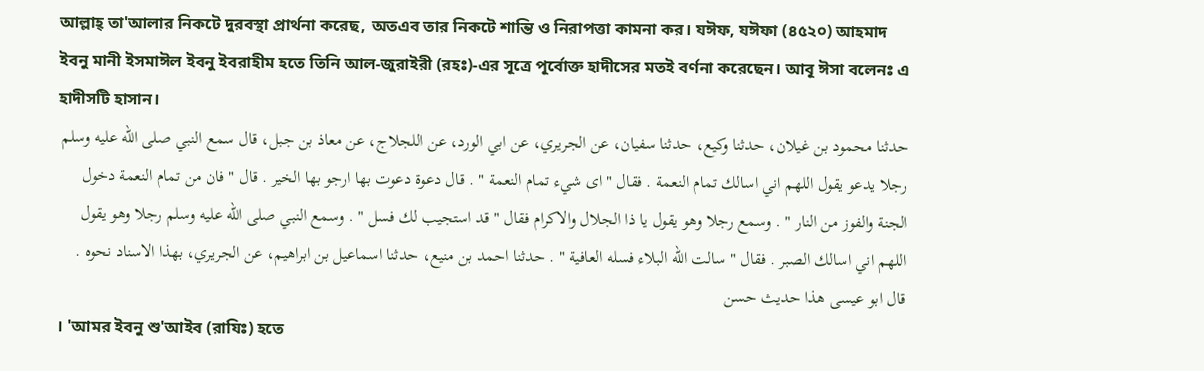আল্লাহ্ তা'আলার নিকটে দুরবস্থা প্রার্থনা করেছ, অতএব তার নিকটে শান্তি ও নিরাপত্তা কামনা কর। যঈফ, যঈফা (৪৫২০) আহমাদ ইবনু মানী ইসমাঈল ইবনু ইবরাহীম হতে তিনি আল-জুরাইরী (রহঃ)-এর সূত্রে পূর্বোক্ত হাদীসের মতই বর্ণনা করেছেন। আবূ ঈসা বলেনঃ এ হাদীসটি হাসান।
حدثنا محمود بن غيلان، حدثنا وكيع، حدثنا سفيان، عن الجريري، عن ابي الورد، عن اللجلاج، عن معاذ بن جبل، قال سمع النبي صلى الله عليه وسلم رجلا يدعو يقول اللهم اني اسالك تمام النعمة . فقال " اى شيء تمام النعمة " . قال دعوة دعوت بها ارجو بها الخير . قال " فان من تمام النعمة دخول الجنة والفوز من النار " . وسمع رجلا وهو يقول يا ذا الجلال والاكرام فقال " قد استجيب لك فسل " . وسمع النبي صلى الله عليه وسلم رجلا وهو يقول اللهم اني اسالك الصبر . فقال " سالت الله البلاء فسله العافية " . حدثنا احمد بن منيع، حدثنا اسماعيل بن ابراهيم، عن الجريري، بهذا الاسناد نحوه . قال ابو عيسى هذا حديث حسن
। 'আমর ইবনু শু'আইব (রাযিঃ) হতে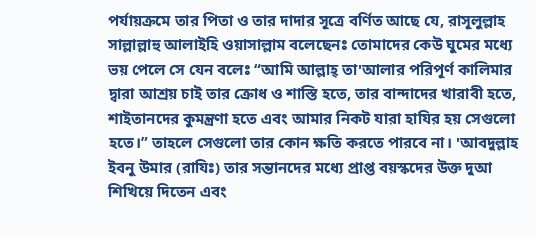পর্যায়ক্রমে তার পিতা ও তার দাদার সূত্রে বর্ণিত আছে যে, রাসূলুল্লাহ সাল্লাল্লাহু আলাইহি ওয়াসাল্লাম বলেছেনঃ তোমাদের কেউ ঘুমের মধ্যে ভয় পেলে সে যেন বলেঃ “আমি আল্লাহ্ তা'আলার পরিপূর্ণ কালিমার দ্বারা আশ্রয় চাই তার ক্রোধ ও শাস্তি হতে, তার বান্দাদের খারাবী হতে, শাইতানদের কুমন্ত্রণা হতে এবং আমার নিকট যারা হাযির হয় সেগুলো হতে।” তাহলে সেগুলো তার কোন ক্ষতি করতে পারবে না। 'আবদুল্লাহ ইবনু উমার (রাযিঃ) তার সন্তানদের মধ্যে প্রাপ্ত বয়স্কদের উক্ত দুআ শিখিয়ে দিতেন এবং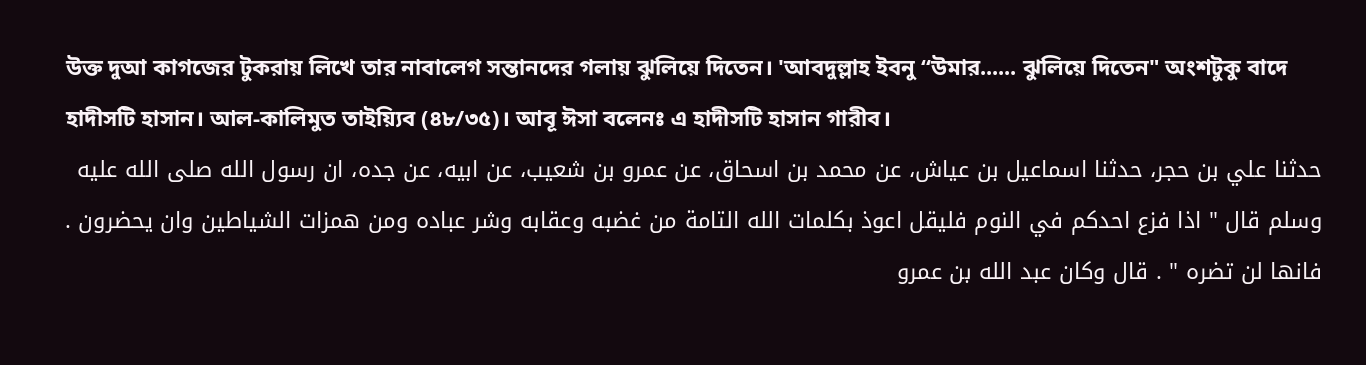উক্ত দুআ কাগজের টুকরায় লিখে তার নাবালেগ সন্তানদের গলায় ঝুলিয়ে দিতেন। 'আবদুল্লাহ ইবনু “উমার...... ঝুলিয়ে দিতেন" অংশটুকু বাদে হাদীসটি হাসান। আল-কালিমুত তাইয়্যিব (৪৮/৩৫)। আবূ ঈসা বলেনঃ এ হাদীসটি হাসান গারীব।
حدثنا علي بن حجر، حدثنا اسماعيل بن عياش، عن محمد بن اسحاق، عن عمرو بن شعيب، عن ابيه، عن جده، ان رسول الله صلى الله عليه وسلم قال " اذا فزع احدكم في النوم فليقل اعوذ بكلمات الله التامة من غضبه وعقابه وشر عباده ومن همزات الشياطين وان يحضرون . فانها لن تضره " . قال وكان عبد الله بن عمرو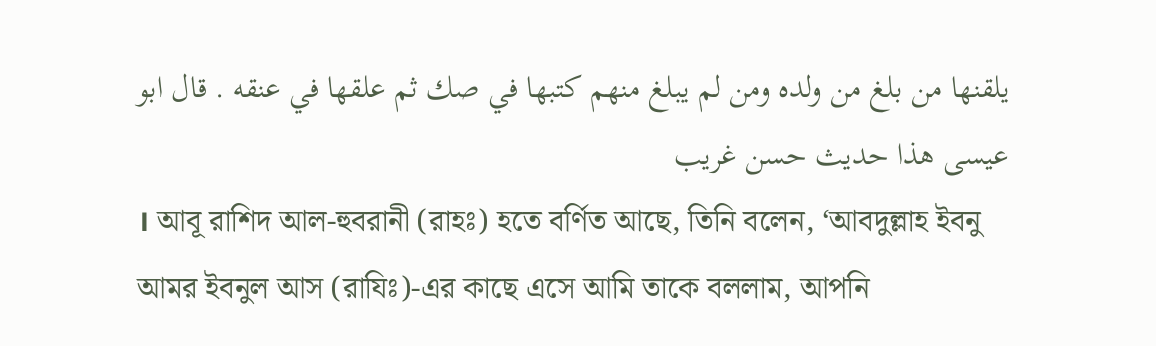يلقنها من بلغ من ولده ومن لم يبلغ منهم كتبها في صك ثم علقها في عنقه . قال ابو عيسى هذا حديث حسن غريب
। আবূ রাশিদ আল-হুবরানী (রাহঃ) হতে বর্ণিত আছে, তিনি বলেন, ‘আবদুল্লাহ ইবনু আমর ইবনুল আস (রাযিঃ)-এর কাছে এসে আমি তাকে বললাম, আপনি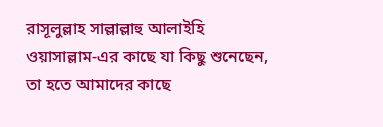রাসূলুল্লাহ সাল্লাল্লাহু আলাইহি ওয়াসাল্লাম-এর কাছে যা কিছু শুনেছেন, তা হতে আমাদের কাছে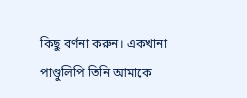কিছু বর্ণনা করুন। একখানা পাণ্ডুলিপি তিনি আমাকে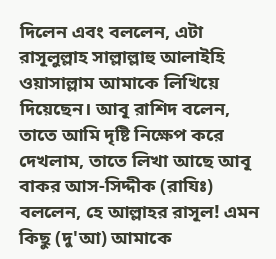দিলেন এবং বললেন, এটা রাসূলুল্লাহ সাল্লাল্লাহু আলাইহি ওয়াসাল্লাম আমাকে লিখিয়ে দিয়েছেন। আবূ রাশিদ বলেন, তাতে আমি দৃষ্টি নিক্ষেপ করে দেখলাম, তাতে লিখা আছে আবূ বাকর আস-সিদ্দীক (রাযিঃ) বললেন, হে আল্লাহর রাসূল! এমন কিছু (দু'আ) আমাকে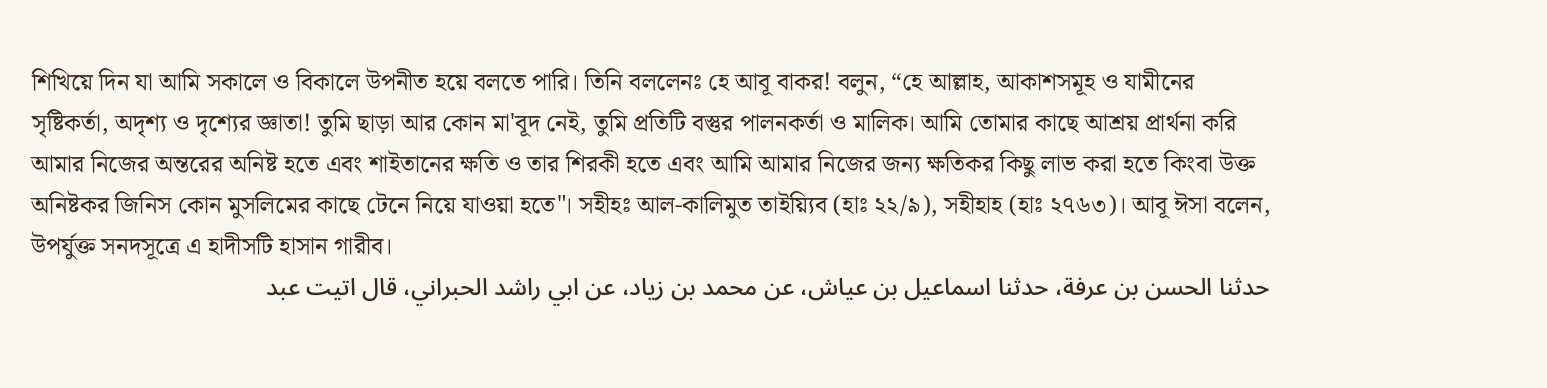শিখিয়ে দিন যা আমি সকালে ও বিকালে উপনীত হয়ে বলতে পারি। তিনি বললেনঃ হে আবূ বাকর! বলুন, “হে আল্লাহ, আকাশসমূহ ও যামীনের সৃষ্টিকর্তা, অদৃশ্য ও দৃশ্যের জ্ঞাতা! তুমি ছাড়া আর কোন মা'বূদ নেই, তুমি প্রতিটি বস্তুর পালনকর্তা ও মালিক। আমি তোমার কাছে আশ্রয় প্রার্থনা করি আমার নিজের অন্তরের অনিষ্ট হতে এবং শাইতানের ক্ষতি ও তার শিরকী হতে এবং আমি আমার নিজের জন্য ক্ষতিকর কিছু লাভ করা হতে কিংবা উক্ত অনিষ্টকর জিনিস কোন মুসলিমের কাছে টেনে নিয়ে যাওয়া হতে"। সহীহঃ আল-কালিমুত তাইয়্যিব (হাঃ ২২/৯), সহীহাহ (হাঃ ২৭৬৩)। আবূ ঈসা বলেন, উপর্যুক্ত সনদসূত্রে এ হাদীসটি হাসান গারীব।
حدثنا الحسن بن عرفة، حدثنا اسماعيل بن عياش، عن محمد بن زياد، عن ابي راشد الحبراني، قال اتيت عبد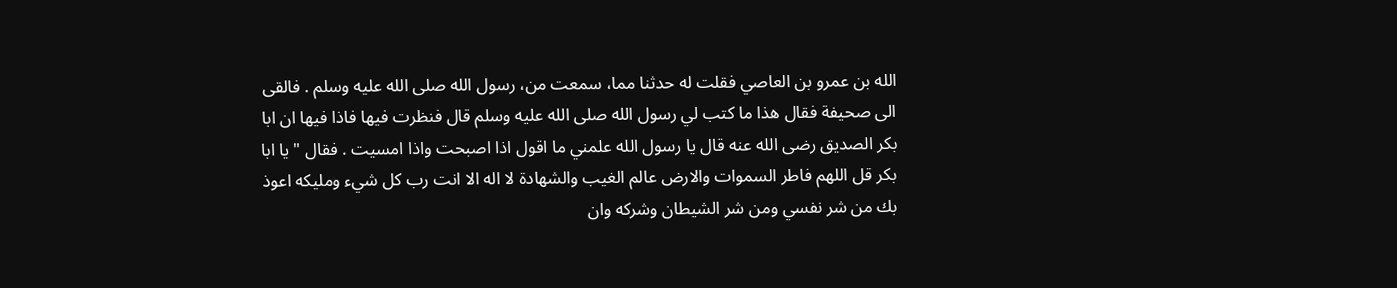الله بن عمرو بن العاصي فقلت له حدثنا مما، سمعت من، رسول الله صلى الله عليه وسلم . فالقى الى صحيفة فقال هذا ما كتب لي رسول الله صلى الله عليه وسلم قال فنظرت فيها فاذا فيها ان ابا بكر الصديق رضى الله عنه قال يا رسول الله علمني ما اقول اذا اصبحت واذا امسيت . فقال " يا ابا بكر قل اللهم فاطر السموات والارض عالم الغيب والشهادة لا اله الا انت رب كل شيء ومليكه اعوذ بك من شر نفسي ومن شر الشيطان وشركه وان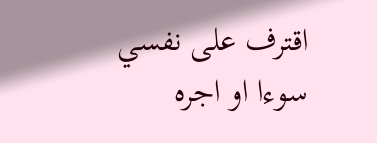اقترف على نفسي سوءا او اجره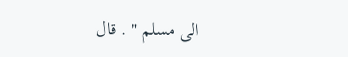الى مسلم " . قال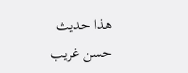هذا حديث حسن غريب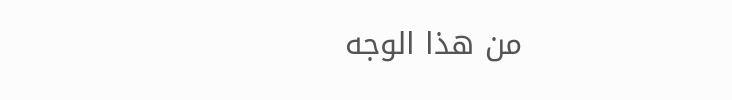من هذا الوجه